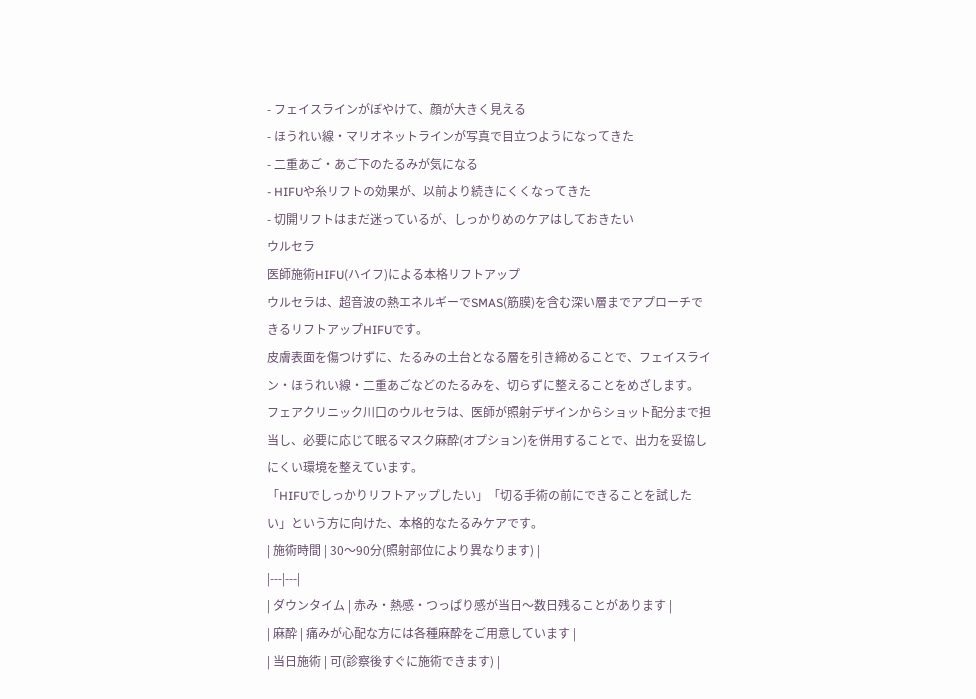- フェイスラインがぼやけて、顔が大きく見える
- ほうれい線・マリオネットラインが写真で目立つようになってきた
- 二重あご・あご下のたるみが気になる
- HIFUや糸リフトの効果が、以前より続きにくくなってきた
- 切開リフトはまだ迷っているが、しっかりめのケアはしておきたい
ウルセラ
医師施術HIFU(ハイフ)による本格リフトアップ
ウルセラは、超音波の熱エネルギーでSMAS(筋膜)を含む深い層までアプローチできるリフトアップHIFUです。
皮膚表面を傷つけずに、たるみの土台となる層を引き締めることで、フェイスライン・ほうれい線・二重あごなどのたるみを、切らずに整えることをめざします。
フェアクリニック川口のウルセラは、医師が照射デザインからショット配分まで担当し、必要に応じて眠るマスク麻酔(オプション)を併用することで、出力を妥協しにくい環境を整えています。
「HIFUでしっかりリフトアップしたい」「切る手術の前にできることを試したい」という方に向けた、本格的なたるみケアです。
| 施術時間 | 30〜90分(照射部位により異なります) |
|---|---|
| ダウンタイム | 赤み・熱感・つっぱり感が当日〜数日残ることがあります |
| 麻酔 | 痛みが心配な方には各種麻酔をご用意しています |
| 当日施術 | 可(診察後すぐに施術できます) |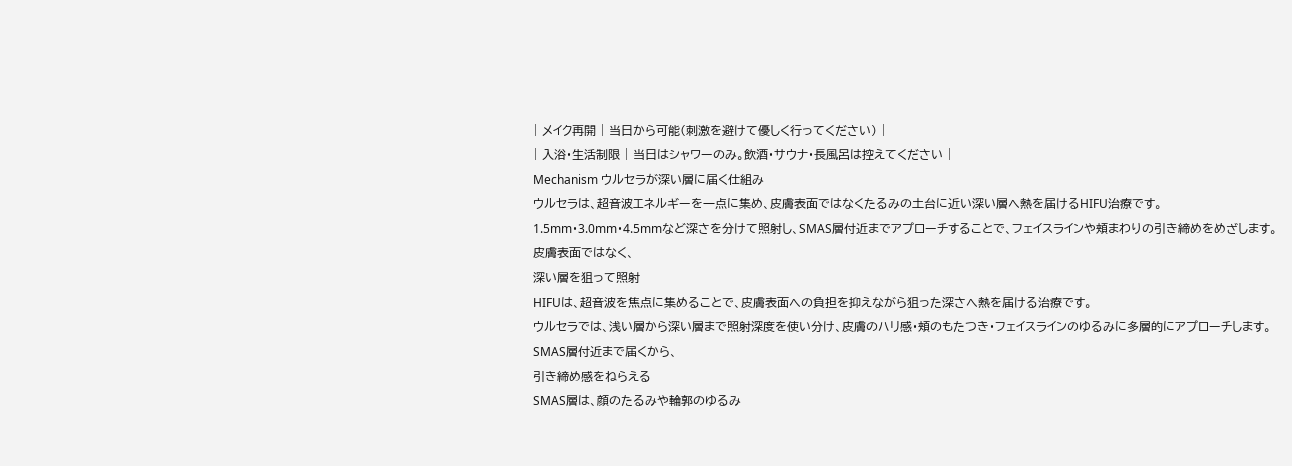| メイク再開 | 当日から可能(刺激を避けて優しく行ってください) |
| 入浴・生活制限 | 当日はシャワーのみ。飲酒・サウナ・長風呂は控えてください |
Mechanism ウルセラが深い層に届く仕組み
ウルセラは、超音波エネルギーを一点に集め、皮膚表面ではなくたるみの土台に近い深い層へ熱を届けるHIFU治療です。
1.5mm・3.0mm・4.5mmなど深さを分けて照射し、SMAS層付近までアプローチすることで、フェイスラインや頬まわりの引き締めをめざします。
皮膚表面ではなく、
深い層を狙って照射
HIFUは、超音波を焦点に集めることで、皮膚表面への負担を抑えながら狙った深さへ熱を届ける治療です。
ウルセラでは、浅い層から深い層まで照射深度を使い分け、皮膚のハリ感・頬のもたつき・フェイスラインのゆるみに多層的にアプローチします。
SMAS層付近まで届くから、
引き締め感をねらえる
SMAS層は、顔のたるみや輪郭のゆるみ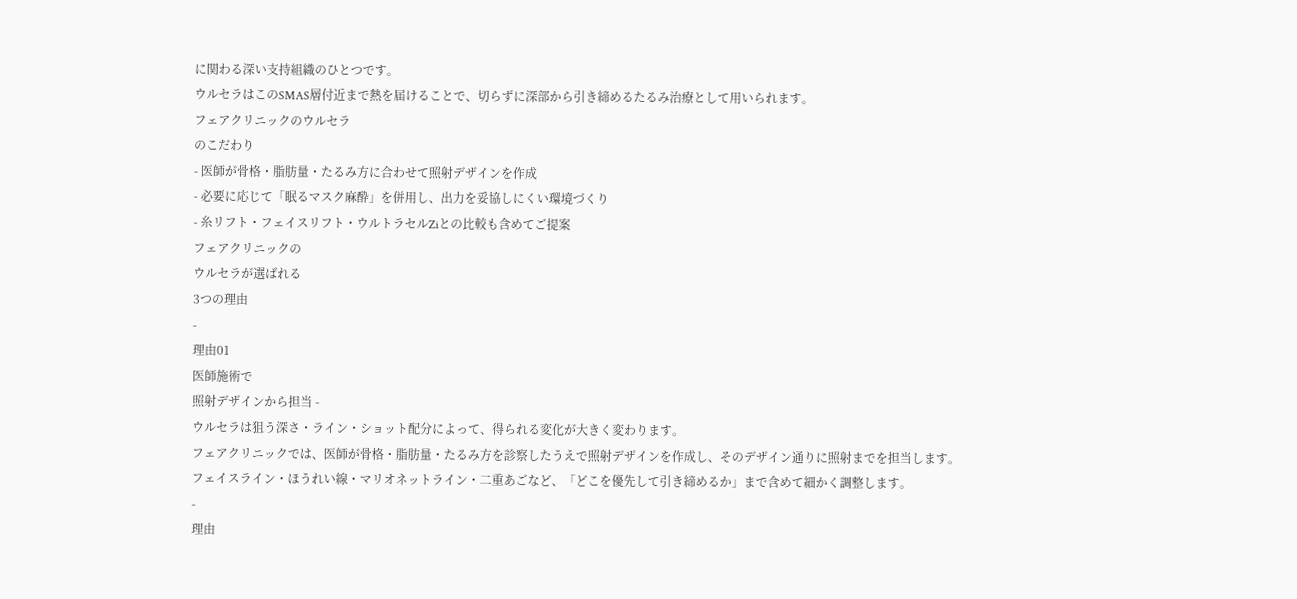に関わる深い支持組織のひとつです。
ウルセラはこのSMAS層付近まで熱を届けることで、切らずに深部から引き締めるたるみ治療として用いられます。
フェアクリニックのウルセラ
のこだわり
- 医師が骨格・脂肪量・たるみ方に合わせて照射デザインを作成
- 必要に応じて「眠るマスク麻酔」を併用し、出力を妥協しにくい環境づくり
- 糸リフト・フェイスリフト・ウルトラセルZiとの比較も含めてご提案
フェアクリニックの
ウルセラが選ばれる
3つの理由
-
理由01
医師施術で
照射デザインから担当 -
ウルセラは狙う深さ・ライン・ショット配分によって、得られる変化が大きく変わります。
フェアクリニックでは、医師が骨格・脂肪量・たるみ方を診察したうえで照射デザインを作成し、そのデザイン通りに照射までを担当します。
フェイスライン・ほうれい線・マリオネットライン・二重あごなど、「どこを優先して引き締めるか」まで含めて細かく調整します。
-
理由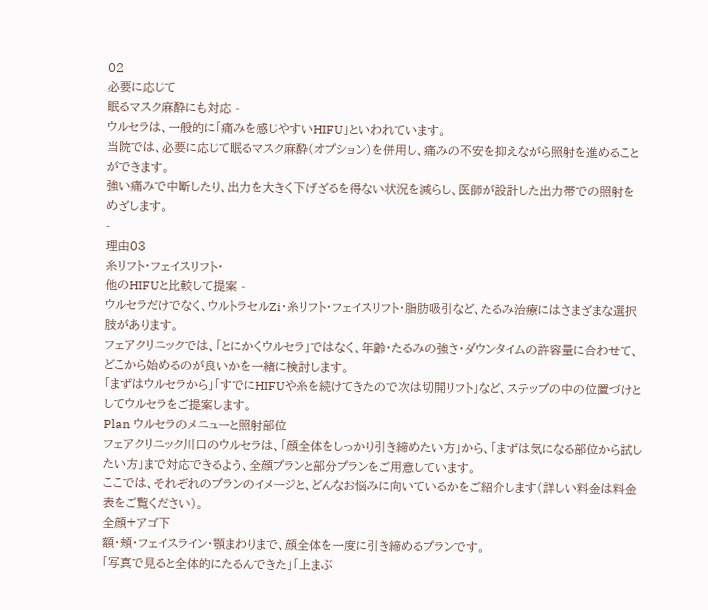02
必要に応じて
眠るマスク麻酔にも対応 -
ウルセラは、一般的に「痛みを感じやすいHIFU」といわれています。
当院では、必要に応じて眠るマスク麻酔(オプション)を併用し、痛みの不安を抑えながら照射を進めることができます。
強い痛みで中断したり、出力を大きく下げざるを得ない状況を減らし、医師が設計した出力帯での照射をめざします。
-
理由03
糸リフト・フェイスリフト・
他のHIFUと比較して提案 -
ウルセラだけでなく、ウルトラセルZi・糸リフト・フェイスリフト・脂肪吸引など、たるみ治療にはさまざまな選択肢があります。
フェアクリニックでは、「とにかくウルセラ」ではなく、年齢・たるみの強さ・ダウンタイムの許容量に合わせて、どこから始めるのが良いかを一緒に検討します。
「まずはウルセラから」「すでにHIFUや糸を続けてきたので次は切開リフト」など、ステップの中の位置づけとしてウルセラをご提案します。
Plan ウルセラのメニューと照射部位
フェアクリニック川口のウルセラは、「顔全体をしっかり引き締めたい方」から、「まずは気になる部位から試したい方」まで対応できるよう、全顔プランと部分プランをご用意しています。
ここでは、それぞれのプランのイメージと、どんなお悩みに向いているかをご紹介します(詳しい料金は料金表をご覧ください)。
全顔+アゴ下
額・頬・フェイスライン・顎まわりまで、顔全体を一度に引き締めるプランです。
「写真で見ると全体的にたるんできた」「上まぶ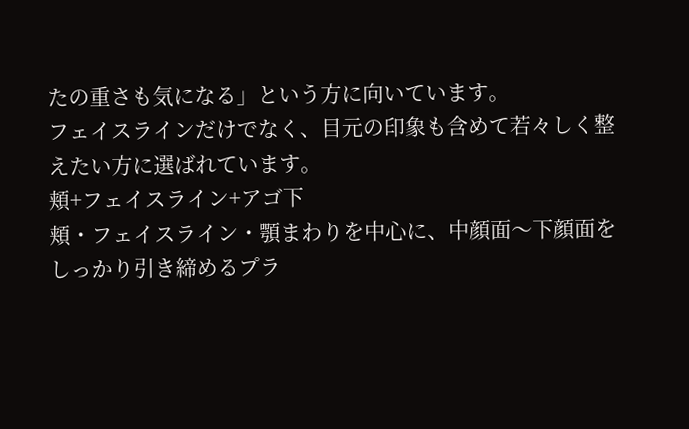たの重さも気になる」という方に向いています。
フェイスラインだけでなく、目元の印象も含めて若々しく整えたい方に選ばれています。
頬+フェイスライン+アゴ下
頬・フェイスライン・顎まわりを中心に、中顔面〜下顔面をしっかり引き締めるプラ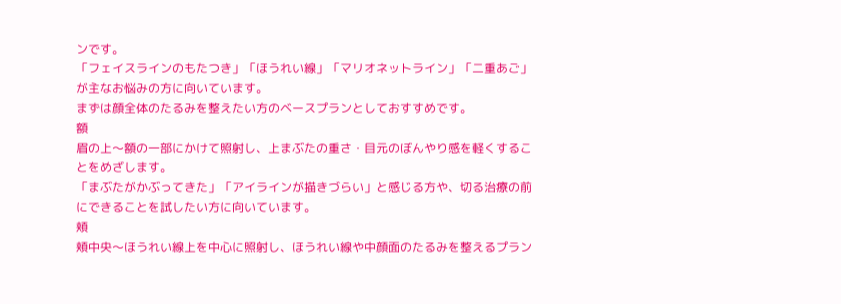ンです。
「フェイスラインのもたつき」「ほうれい線」「マリオネットライン」「二重あご」が主なお悩みの方に向いています。
まずは顔全体のたるみを整えたい方のベースプランとしておすすめです。
額
眉の上〜額の一部にかけて照射し、上まぶたの重さ・目元のぼんやり感を軽くすることをめざします。
「まぶたがかぶってきた」「アイラインが描きづらい」と感じる方や、切る治療の前にできることを試したい方に向いています。
頬
頬中央〜ほうれい線上を中心に照射し、ほうれい線や中顔面のたるみを整えるプラン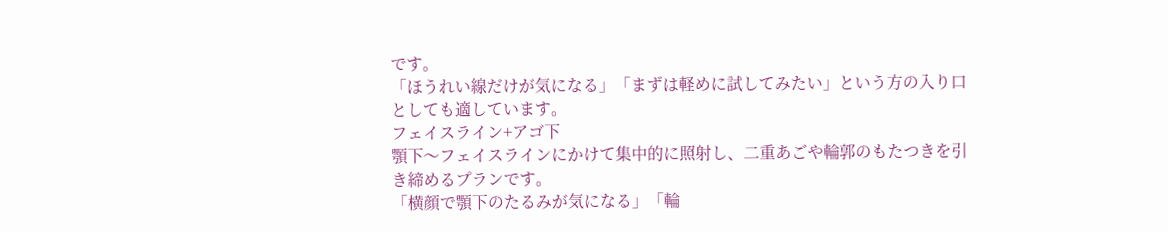です。
「ほうれい線だけが気になる」「まずは軽めに試してみたい」という方の入り口としても適しています。
フェイスライン+アゴ下
顎下〜フェイスラインにかけて集中的に照射し、二重あごや輪郭のもたつきを引き締めるプランです。
「横顔で顎下のたるみが気になる」「輪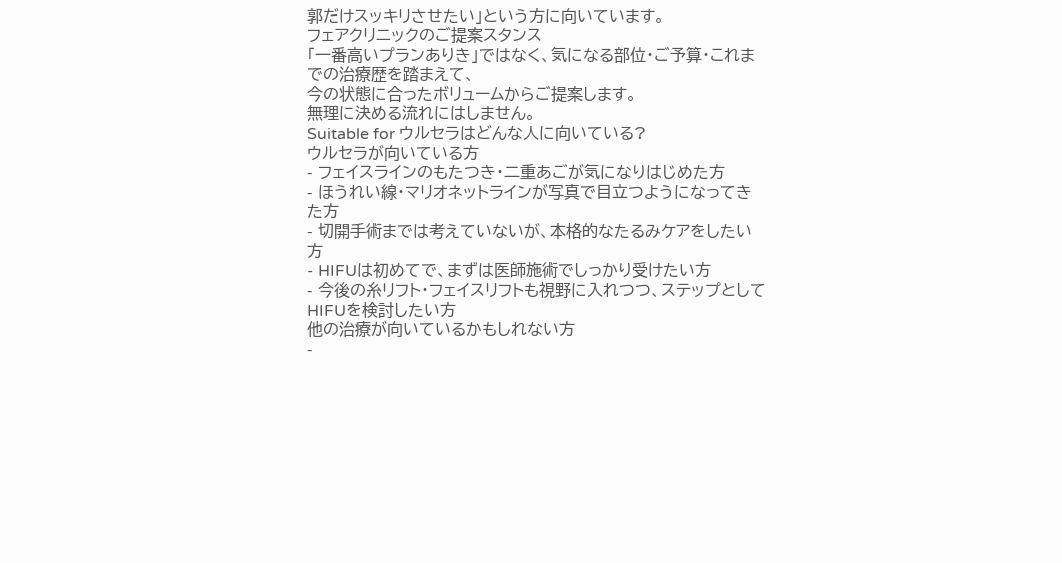郭だけスッキリさせたい」という方に向いています。
フェアクリニックのご提案スタンス
「一番高いプランありき」ではなく、気になる部位・ご予算・これまでの治療歴を踏まえて、
今の状態に合ったボリュームからご提案します。
無理に決める流れにはしません。
Suitable for ウルセラはどんな人に向いている?
ウルセラが向いている方
- フェイスラインのもたつき・二重あごが気になりはじめた方
- ほうれい線・マリオネットラインが写真で目立つようになってきた方
- 切開手術までは考えていないが、本格的なたるみケアをしたい方
- HIFUは初めてで、まずは医師施術でしっかり受けたい方
- 今後の糸リフト・フェイスリフトも視野に入れつつ、ステップとしてHIFUを検討したい方
他の治療が向いているかもしれない方
-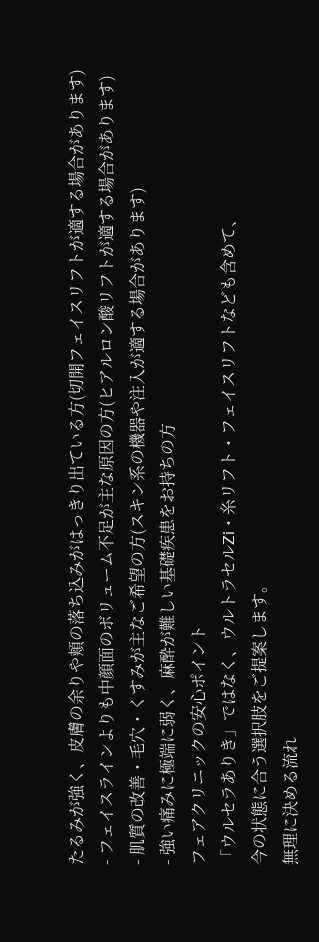たるみが強く、皮膚の余りや頬の落ち込みがはっきり出ている方(切開フェイスリフトが適する場合があります)
- フェイスラインよりも中顔面のボリューム不足が主な原因の方(ヒアルロン酸リフトが適する場合があります)
- 肌質の改善・毛穴・くすみが主なご希望の方(スキン系の機器や注入が適する場合があります)
- 強い痛みに極端に弱く、麻酔が難しい基礎疾患をお持ちの方
フェアクリニックの安心ポイント
「ウルセラありき」ではなく、ウルトラセルZi・糸リフト・フェイスリフトなども含めて、
今の状態に合う選択肢をご提案します。
無理に決める流れ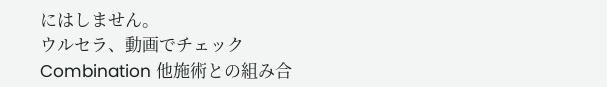にはしません。
ウルセラ、動画でチェック
Combination 他施術との組み合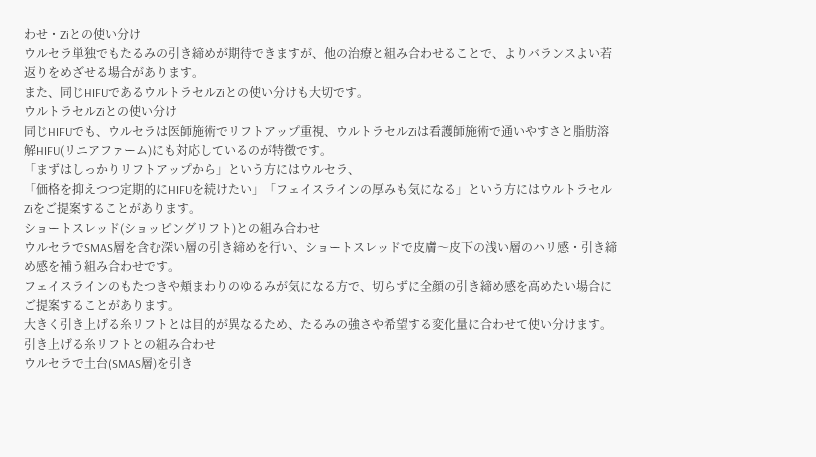わせ・Ziとの使い分け
ウルセラ単独でもたるみの引き締めが期待できますが、他の治療と組み合わせることで、よりバランスよい若返りをめざせる場合があります。
また、同じHIFUであるウルトラセルZiとの使い分けも大切です。
ウルトラセルZiとの使い分け
同じHIFUでも、ウルセラは医師施術でリフトアップ重視、ウルトラセルZiは看護師施術で通いやすさと脂肪溶解HIFU(リニアファーム)にも対応しているのが特徴です。
「まずはしっかりリフトアップから」という方にはウルセラ、
「価格を抑えつつ定期的にHIFUを続けたい」「フェイスラインの厚みも気になる」という方にはウルトラセルZiをご提案することがあります。
ショートスレッド(ショッピングリフト)との組み合わせ
ウルセラでSMAS層を含む深い層の引き締めを行い、ショートスレッドで皮膚〜皮下の浅い層のハリ感・引き締め感を補う組み合わせです。
フェイスラインのもたつきや頬まわりのゆるみが気になる方で、切らずに全顔の引き締め感を高めたい場合にご提案することがあります。
大きく引き上げる糸リフトとは目的が異なるため、たるみの強さや希望する変化量に合わせて使い分けます。
引き上げる糸リフトとの組み合わせ
ウルセラで土台(SMAS層)を引き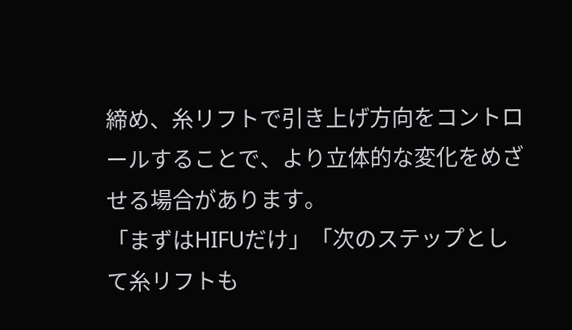締め、糸リフトで引き上げ方向をコントロールすることで、より立体的な変化をめざせる場合があります。
「まずはHIFUだけ」「次のステップとして糸リフトも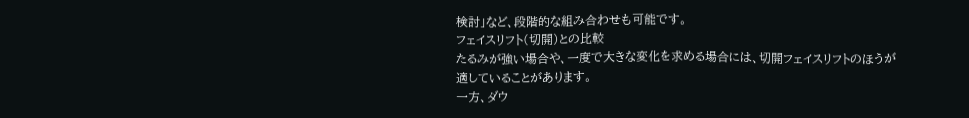検討」など、段階的な組み合わせも可能です。
フェイスリフト(切開)との比較
たるみが強い場合や、一度で大きな変化を求める場合には、切開フェイスリフトのほうが適していることがあります。
一方、ダウ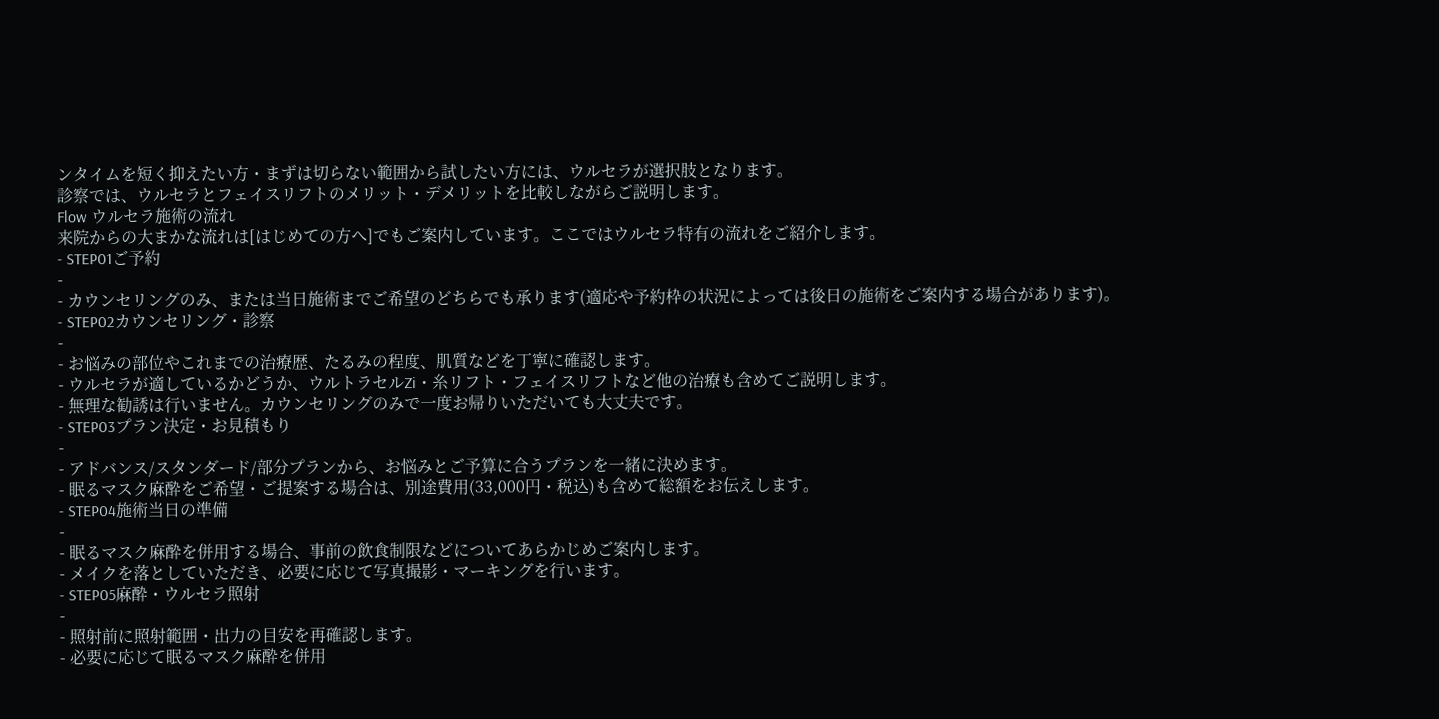ンタイムを短く抑えたい方・まずは切らない範囲から試したい方には、ウルセラが選択肢となります。
診察では、ウルセラとフェイスリフトのメリット・デメリットを比較しながらご説明します。
Flow ウルセラ施術の流れ
来院からの大まかな流れは[はじめての方へ]でもご案内しています。ここではウルセラ特有の流れをご紹介します。
- STEP01ご予約
-
- カウンセリングのみ、または当日施術までご希望のどちらでも承ります(適応や予約枠の状況によっては後日の施術をご案内する場合があります)。
- STEP02カウンセリング・診察
-
- お悩みの部位やこれまでの治療歴、たるみの程度、肌質などを丁寧に確認します。
- ウルセラが適しているかどうか、ウルトラセルZi・糸リフト・フェイスリフトなど他の治療も含めてご説明します。
- 無理な勧誘は行いません。カウンセリングのみで一度お帰りいただいても大丈夫です。
- STEP03プラン決定・お見積もり
-
- アドバンス/スタンダード/部分プランから、お悩みとご予算に合うプランを一緒に決めます。
- 眠るマスク麻酔をご希望・ご提案する場合は、別途費用(33,000円・税込)も含めて総額をお伝えします。
- STEP04施術当日の準備
-
- 眠るマスク麻酔を併用する場合、事前の飲食制限などについてあらかじめご案内します。
- メイクを落としていただき、必要に応じて写真撮影・マーキングを行います。
- STEP05麻酔・ウルセラ照射
-
- 照射前に照射範囲・出力の目安を再確認します。
- 必要に応じて眠るマスク麻酔を併用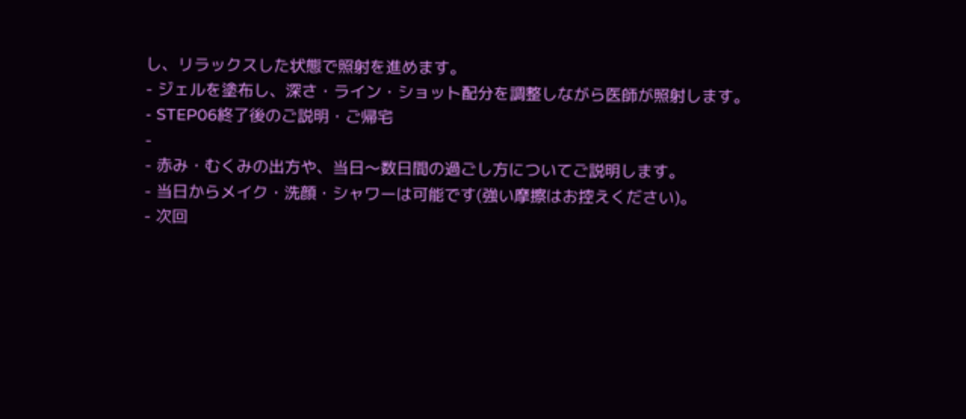し、リラックスした状態で照射を進めます。
- ジェルを塗布し、深さ・ライン・ショット配分を調整しながら医師が照射します。
- STEP06終了後のご説明・ご帰宅
-
- 赤み・むくみの出方や、当日〜数日間の過ごし方についてご説明します。
- 当日からメイク・洗顔・シャワーは可能です(強い摩擦はお控えください)。
- 次回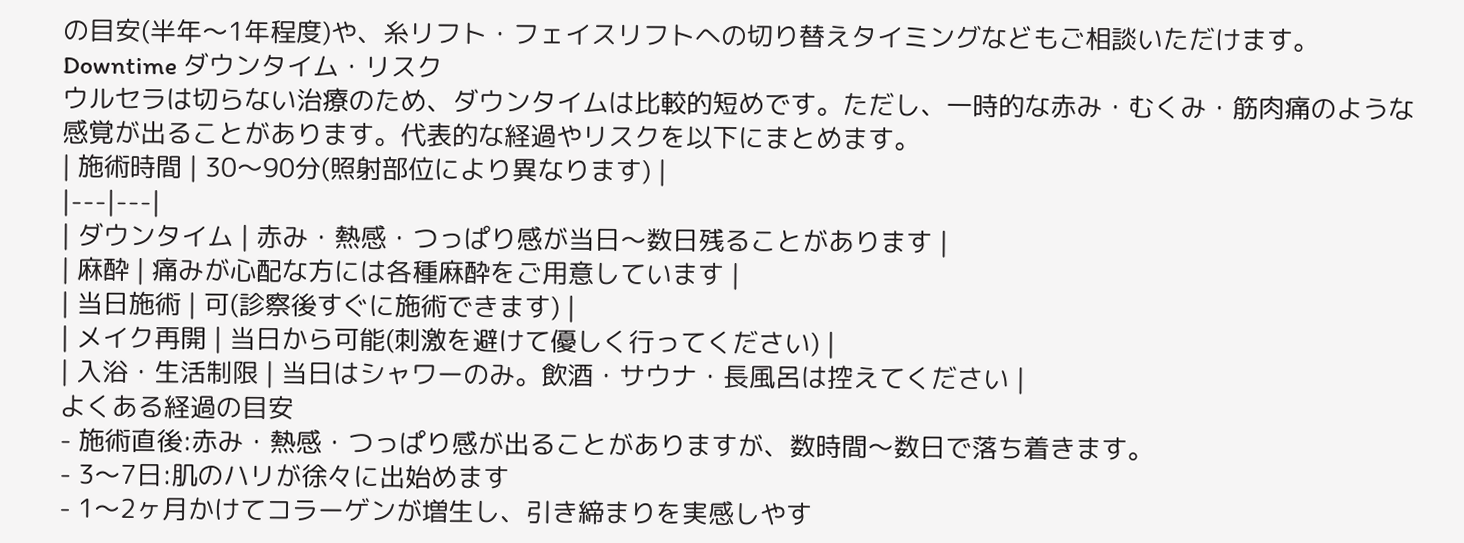の目安(半年〜1年程度)や、糸リフト・フェイスリフトへの切り替えタイミングなどもご相談いただけます。
Downtime ダウンタイム・リスク
ウルセラは切らない治療のため、ダウンタイムは比較的短めです。ただし、一時的な赤み・むくみ・筋肉痛のような感覚が出ることがあります。代表的な経過やリスクを以下にまとめます。
| 施術時間 | 30〜90分(照射部位により異なります) |
|---|---|
| ダウンタイム | 赤み・熱感・つっぱり感が当日〜数日残ることがあります |
| 麻酔 | 痛みが心配な方には各種麻酔をご用意しています |
| 当日施術 | 可(診察後すぐに施術できます) |
| メイク再開 | 当日から可能(刺激を避けて優しく行ってください) |
| 入浴・生活制限 | 当日はシャワーのみ。飲酒・サウナ・長風呂は控えてください |
よくある経過の目安
- 施術直後:赤み・熱感・つっぱり感が出ることがありますが、数時間〜数日で落ち着きます。
- 3〜7日:肌のハリが徐々に出始めます
- 1〜2ヶ月かけてコラーゲンが増生し、引き締まりを実感しやす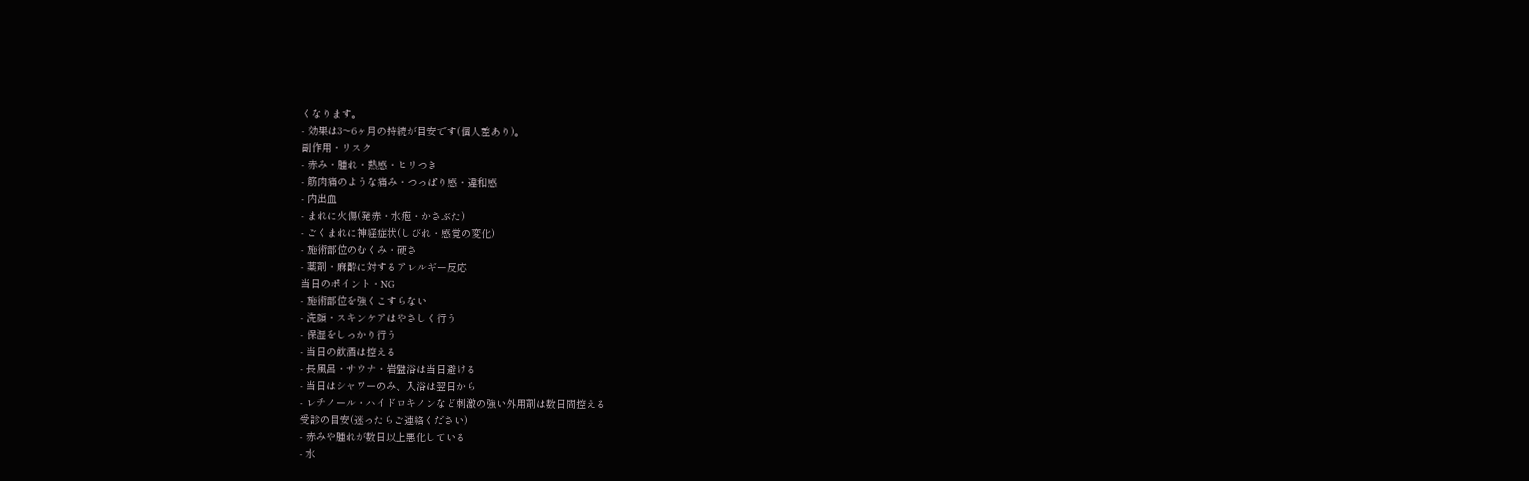くなります。
- 効果は3〜6ヶ月の持続が目安です(個人差あり)。
副作用・リスク
- 赤み・腫れ・熱感・ヒリつき
- 筋肉痛のような痛み・つっぱり感・違和感
- 内出血
- まれに火傷(発赤・水疱・かさぶた)
- ごくまれに神経症状(しびれ・感覚の変化)
- 施術部位のむくみ・硬さ
- 薬剤・麻酔に対するアレルギー反応
当日のポイント・NG
- 施術部位を強くこすらない
- 洗顔・スキンケアはやさしく行う
- 保湿をしっかり行う
- 当日の飲酒は控える
- 長風呂・サウナ・岩盤浴は当日避ける
- 当日はシャワーのみ、入浴は翌日から
- レチノール・ハイドロキノンなど刺激の強い外用剤は数日間控える
受診の目安(迷ったらご連絡ください)
- 赤みや腫れが数日以上悪化している
- 水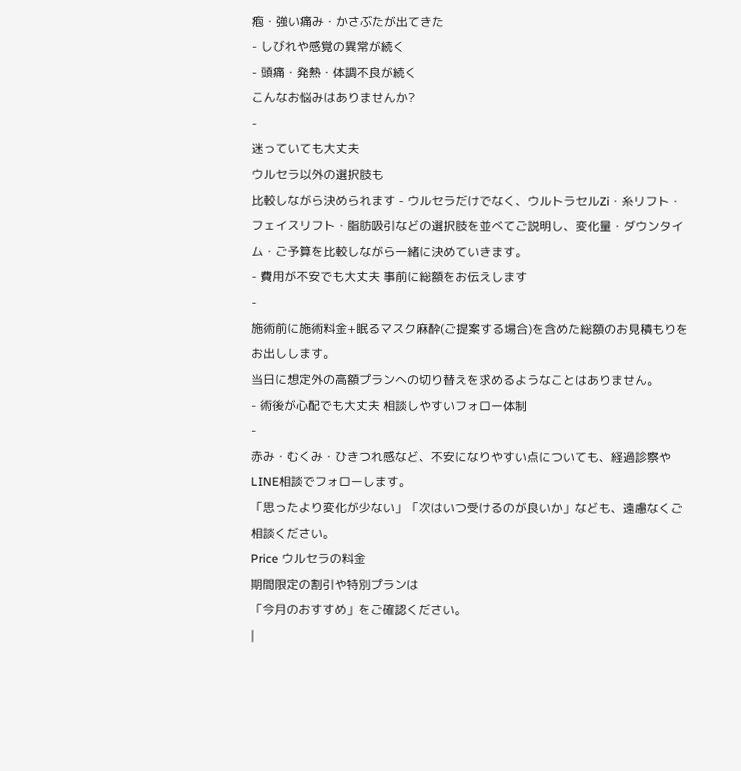疱・強い痛み・かさぶたが出てきた
- しびれや感覚の異常が続く
- 頭痛・発熱・体調不良が続く
こんなお悩みはありませんか?
-
迷っていても大丈夫
ウルセラ以外の選択肢も
比較しながら決められます - ウルセラだけでなく、ウルトラセルZi・糸リフト・フェイスリフト・脂肪吸引などの選択肢を並べてご説明し、変化量・ダウンタイム・ご予算を比較しながら一緒に決めていきます。
- 費用が不安でも大丈夫 事前に総額をお伝えします
-
施術前に施術料金+眠るマスク麻酔(ご提案する場合)を含めた総額のお見積もりをお出しします。
当日に想定外の高額プランへの切り替えを求めるようなことはありません。
- 術後が心配でも大丈夫 相談しやすいフォロー体制
-
赤み・むくみ・ひきつれ感など、不安になりやすい点についても、経過診察やLINE相談でフォローします。
「思ったより変化が少ない」「次はいつ受けるのが良いか」なども、遠慮なくご相談ください。
Price ウルセラの料金
期間限定の割引や特別プランは
「今月のおすすめ」をご確認ください。
|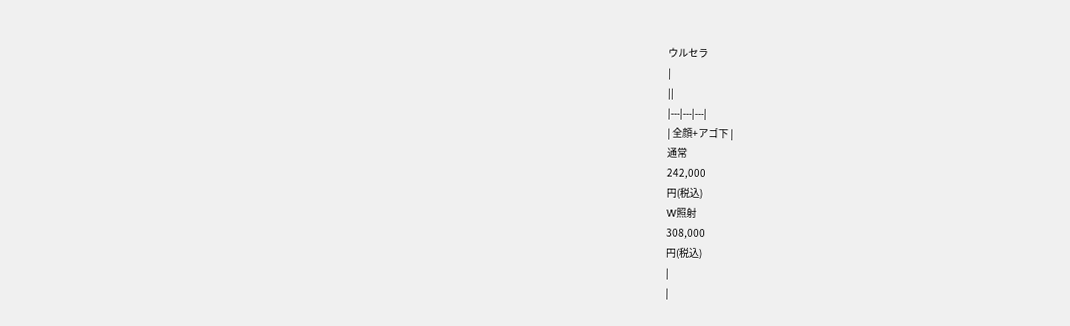ウルセラ
|
||
|---|---|---|
| 全顔+アゴ下 |
通常
242,000
円(税込)
W照射
308,000
円(税込)
|
|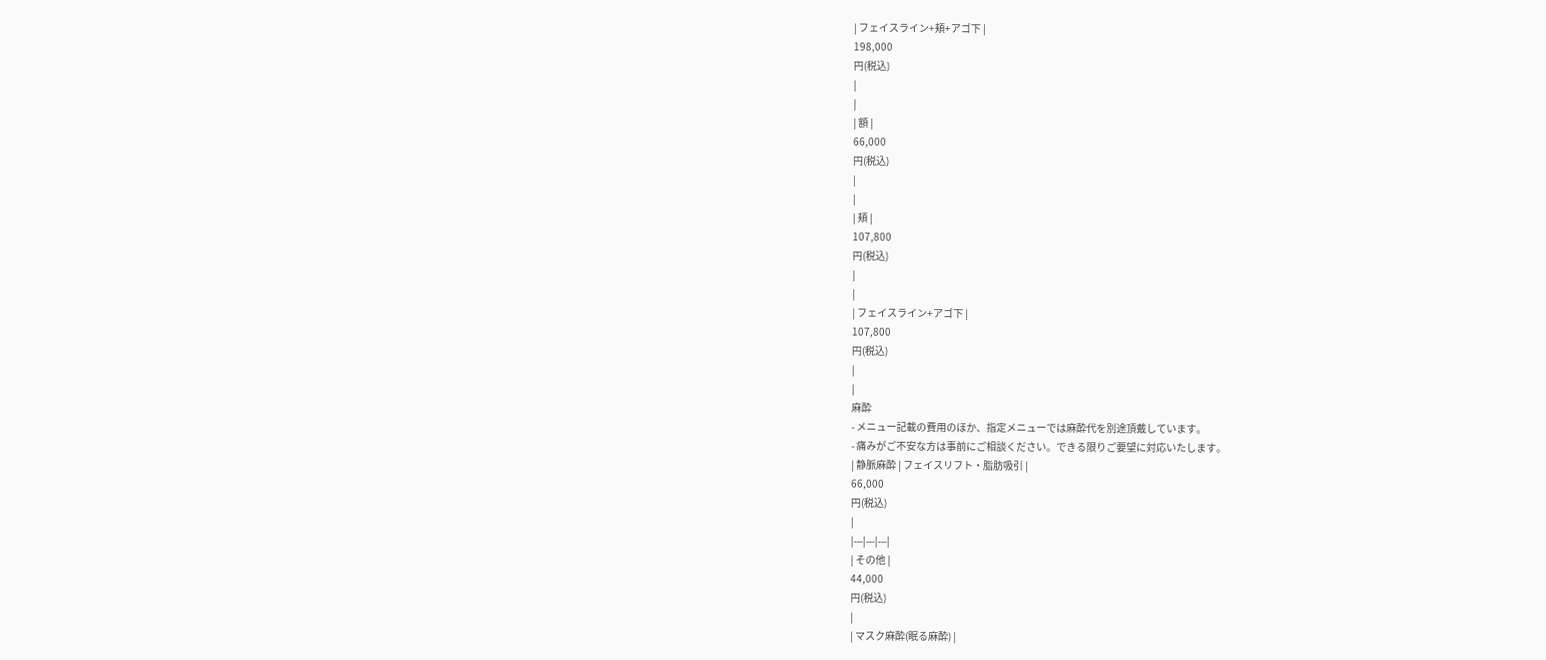| フェイスライン+頬+アゴ下 |
198,000
円(税込)
|
|
| 額 |
66,000
円(税込)
|
|
| 頬 |
107,800
円(税込)
|
|
| フェイスライン+アゴ下 |
107,800
円(税込)
|
|
麻酔
- メニュー記載の費用のほか、指定メニューでは麻酔代を別途頂戴しています。
- 痛みがご不安な方は事前にご相談ください。できる限りご要望に対応いたします。
| 静脈麻酔 | フェイスリフト・脂肪吸引 |
66,000
円(税込)
|
|---|---|---|
| その他 |
44,000
円(税込)
|
| マスク麻酔(眠る麻酔) |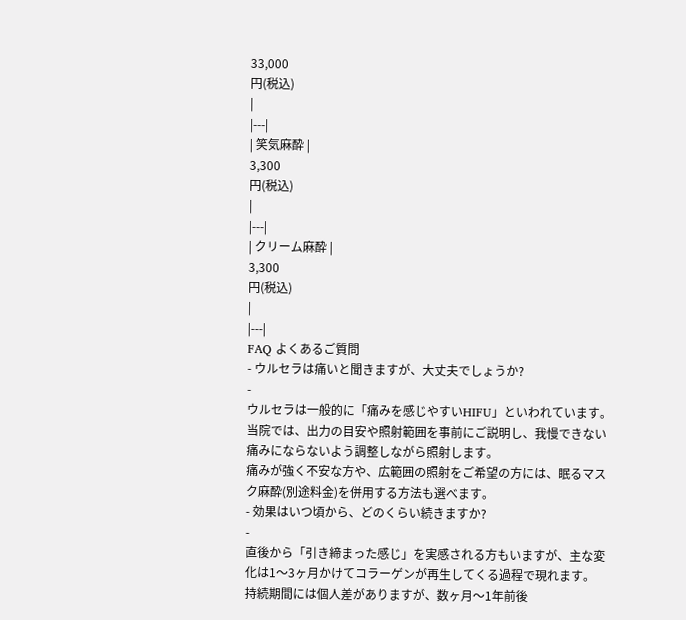33,000
円(税込)
|
|---|
| 笑気麻酔 |
3,300
円(税込)
|
|---|
| クリーム麻酔 |
3,300
円(税込)
|
|---|
FAQ よくあるご質問
- ウルセラは痛いと聞きますが、大丈夫でしょうか?
-
ウルセラは一般的に「痛みを感じやすいHIFU」といわれています。
当院では、出力の目安や照射範囲を事前にご説明し、我慢できない痛みにならないよう調整しながら照射します。
痛みが強く不安な方や、広範囲の照射をご希望の方には、眠るマスク麻酔(別途料金)を併用する方法も選べます。
- 効果はいつ頃から、どのくらい続きますか?
-
直後から「引き締まった感じ」を実感される方もいますが、主な変化は1〜3ヶ月かけてコラーゲンが再生してくる過程で現れます。
持続期間には個人差がありますが、数ヶ月〜1年前後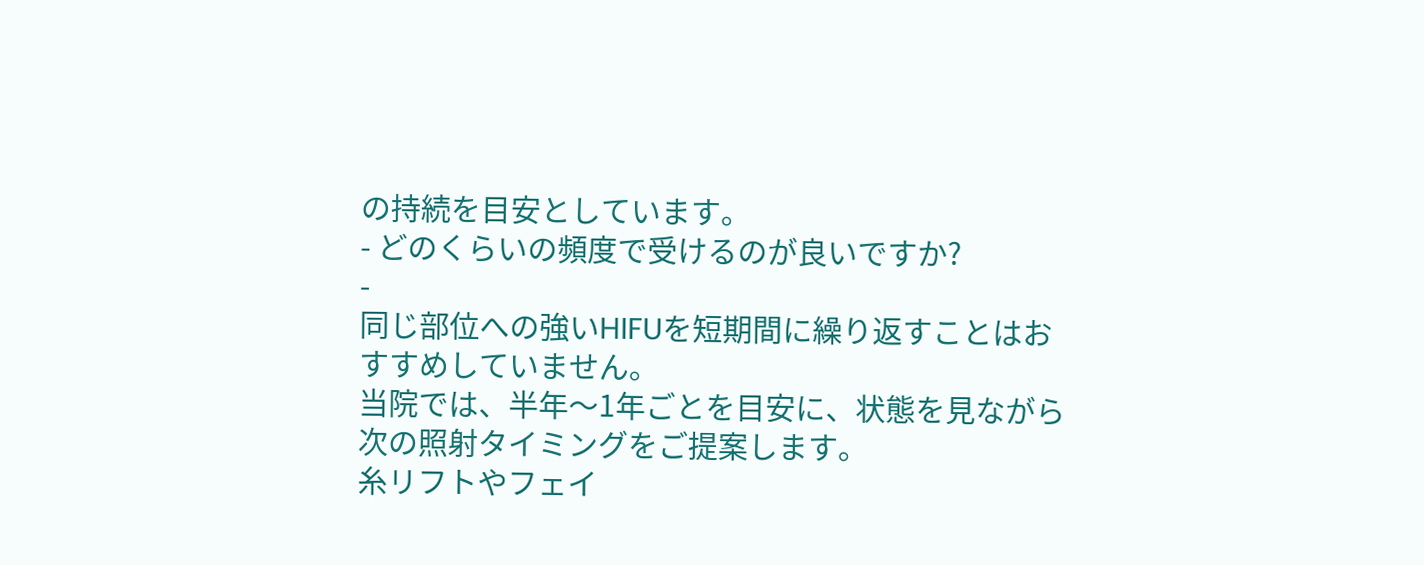の持続を目安としています。
- どのくらいの頻度で受けるのが良いですか?
-
同じ部位への強いHIFUを短期間に繰り返すことはおすすめしていません。
当院では、半年〜1年ごとを目安に、状態を見ながら次の照射タイミングをご提案します。
糸リフトやフェイ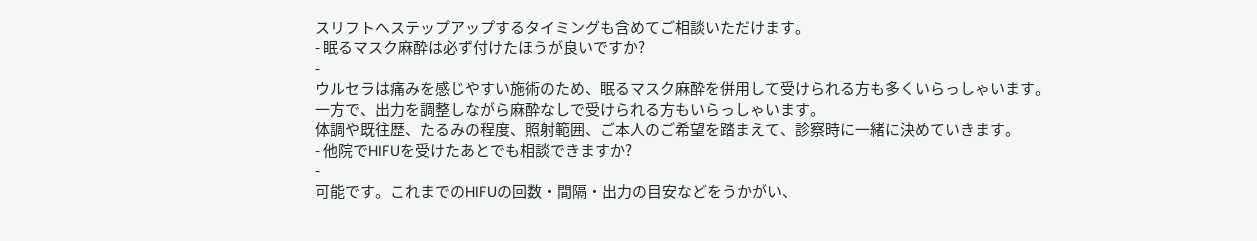スリフトへステップアップするタイミングも含めてご相談いただけます。
- 眠るマスク麻酔は必ず付けたほうが良いですか?
-
ウルセラは痛みを感じやすい施術のため、眠るマスク麻酔を併用して受けられる方も多くいらっしゃいます。
一方で、出力を調整しながら麻酔なしで受けられる方もいらっしゃいます。
体調や既往歴、たるみの程度、照射範囲、ご本人のご希望を踏まえて、診察時に一緒に決めていきます。
- 他院でHIFUを受けたあとでも相談できますか?
-
可能です。これまでのHIFUの回数・間隔・出力の目安などをうかがい、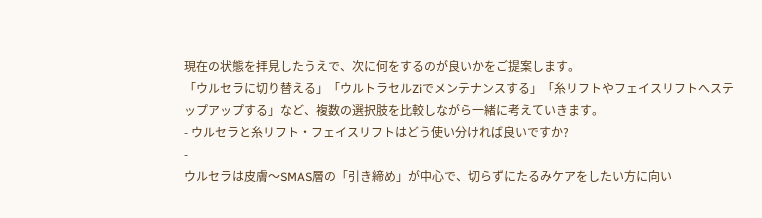現在の状態を拝見したうえで、次に何をするのが良いかをご提案します。
「ウルセラに切り替える」「ウルトラセルZiでメンテナンスする」「糸リフトやフェイスリフトへステップアップする」など、複数の選択肢を比較しながら一緒に考えていきます。
- ウルセラと糸リフト・フェイスリフトはどう使い分ければ良いですか?
-
ウルセラは皮膚〜SMAS層の「引き締め」が中心で、切らずにたるみケアをしたい方に向い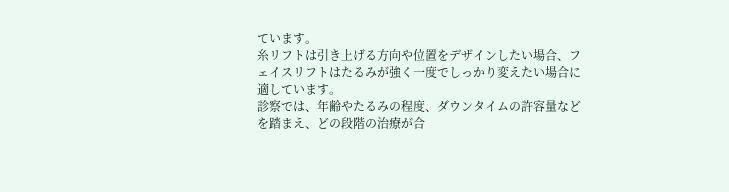ています。
糸リフトは引き上げる方向や位置をデザインしたい場合、フェイスリフトはたるみが強く一度でしっかり変えたい場合に適しています。
診察では、年齢やたるみの程度、ダウンタイムの許容量などを踏まえ、どの段階の治療が合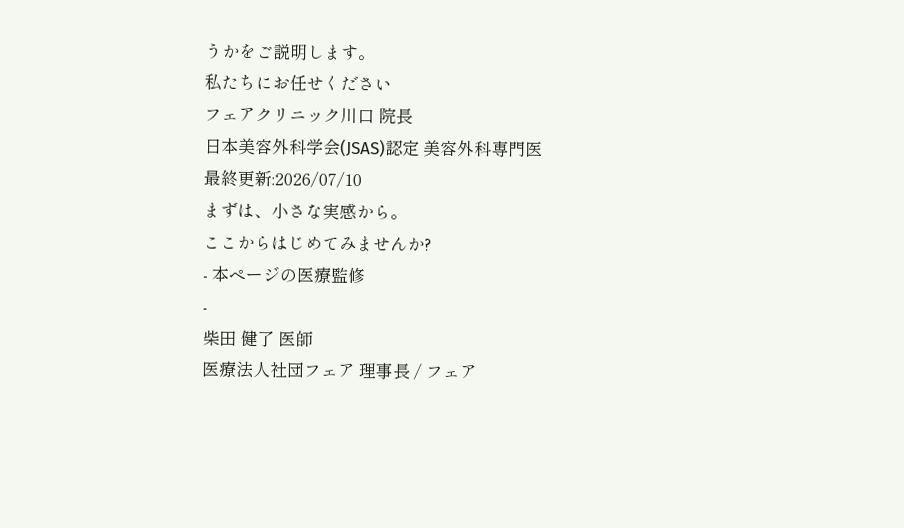うかをご説明します。
私たちにお任せください
フェアクリニック川口 院長
日本美容外科学会(JSAS)認定 美容外科専門医
最終更新:2026/07/10
まずは、小さな実感から。
ここからはじめてみませんか?
- 本ページの医療監修
-
柴田 健了 医師
医療法人社団フェア 理事長 / フェア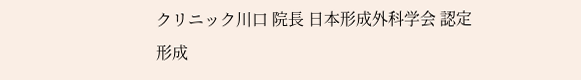クリニック川口 院長 日本形成外科学会 認定 形成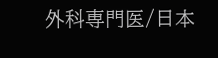外科専門医/日本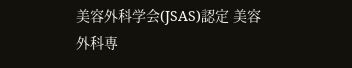美容外科学会(JSAS)認定 美容外科専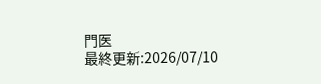門医
最終更新:2026/07/10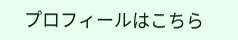プロフィールはこちら